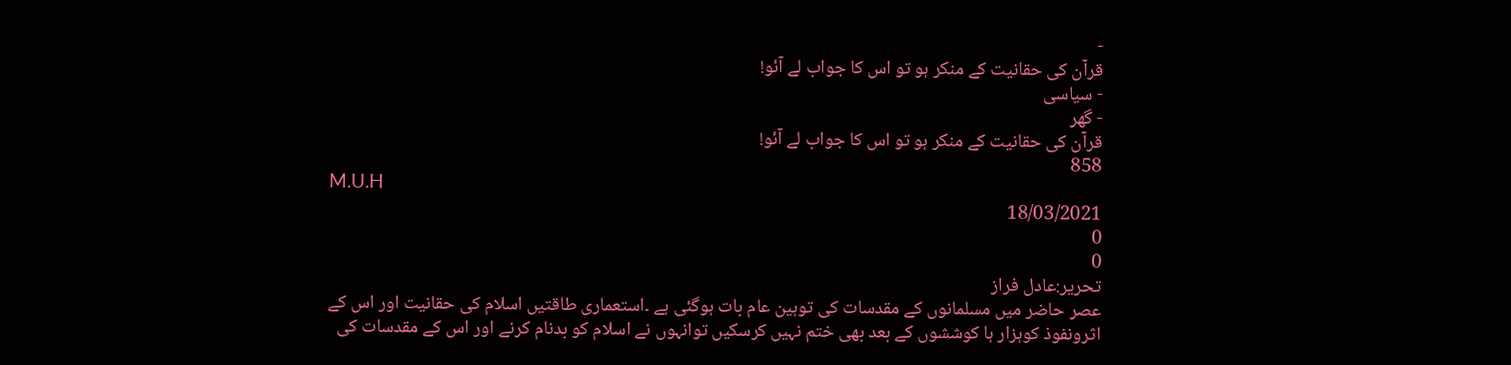-
قرآن کی حقانیت کے منکر ہو تو اس کا جواب لے آئو!
- سیاسی
- گھر
قرآن کی حقانیت کے منکر ہو تو اس کا جواب لے آئو!
858
M.U.H
18/03/2021
0
0
تحریر:عادل فراز
عصر حاضر میں مسلمانوں کے مقدسات کی توہین عام بات ہوگئی ہے ۔استعماری طاقتیں اسلام کی حقانیت اور اس کے اثرونفوذ کوہزار ہا کوششوں کے بعد بھی ختم نہیں کرسکیں توانہوں نے اسلام کو بدنام کرنے اور اس کے مقدسات کی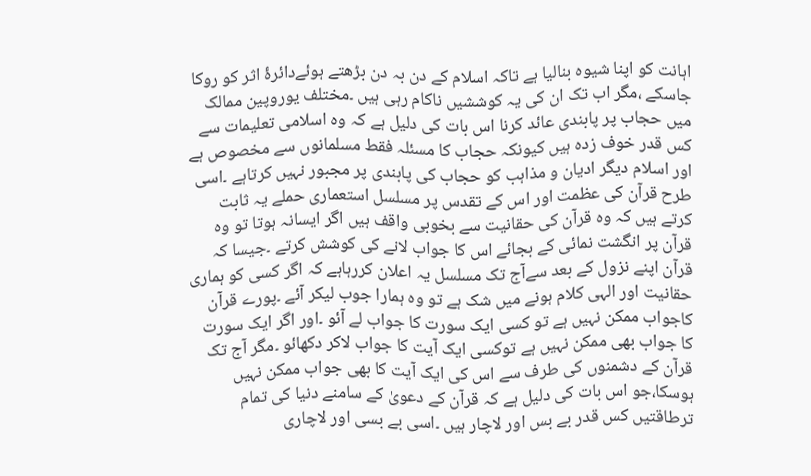اہانت کو اپنا شیوہ بنالیا ہے تاکہ اسلام کے دن بہ دن بڑھتے ہوئےدائرۂ اثر کو روکا جاسکے ،مگر اب تک ان کی یہ کوششیں ناکام رہی ہیں ۔مختلف یوروپین ممالک میں حجاب پر پابندی عائد کرنا اس بات کی دلیل ہے کہ وہ اسلامی تعلیمات سے کس قدر خوف زدہ ہیں کیونکہ حجاب کا مسئلہ فقط مسلمانوں سے مخصوص ہے اور اسلام دیگر ادیان و مذاہب کو حجاب کی پابندی پر مجبور نہیں کرتاہے ۔اسی طرح قرآن کی عظمت اور اس کے تقدس پر مسلسل استعماری حملے یہ ثابت کرتے ہیں کہ وہ قرآن کی حقانیت سے بخوبی واقف ہیں اگر ایسانہ ہوتا تو وہ قرآن پر انگشت نمائی کے بجائے اس کا جواب لانے کی کوشش کرتے ۔جیسا کہ قرآن اپنے نزول کے بعد سےآج تک مسلسل یہ اعلان کررہاہے کہ اگر کسی کو ہماری حقانیت اور الہی کلام ہونے میں شک ہے تو وہ ہمارا جوب لیکر آئے ۔پورے قرآن کاجواب ممکن نہیں ہے تو کسی ایک سورت کا جواب لے آئو ۔اور اگر ایک سورت کا جواب بھی ممکن نہیں ہے توکسی ایک آیت کا جواب لاکر دکھائو ۔مگر آج تک قرآن کے دشمنوں کی طرف سے اس کی ایک آیت کا بھی جواب ممکن نہیں ہوسکا،جو اس بات کی دلیل ہے کہ قرآن کے دعویٰ کے سامنے دنیا کی تمام ترطاقتیں کس قدر بے بس اور لاچار ہیں ۔اسی بے بسی اور لاچاری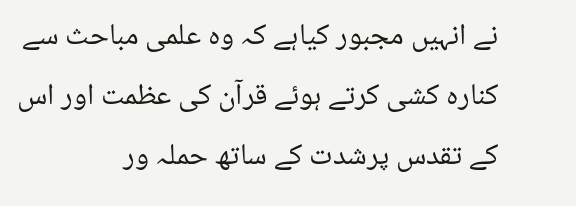نے انہیں مجبور کیاہے کہ وہ علمی مباحث سے کنارہ کشی کرتے ہوئے قرآن کی عظمت اور اس کے تقدس پرشدت کے ساتھ حملہ ور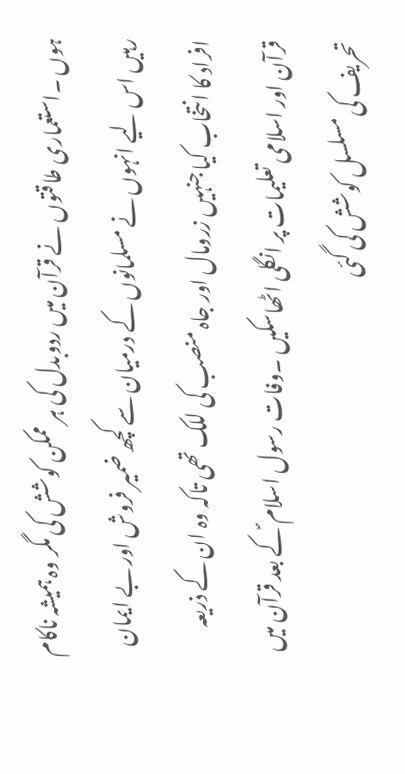ہوں ۔استعماری طاقتوں نے قرآن میں ردوبدل کی ہر ممکن کوشش کی مگر وہ ہمیشہ ناکام رہیں اس لیے انہوں نے مسلمانوں کے درمیان سے کچھ ضمیر فروش اور بے ایمان افراد کا انتخاب کیا جنہیں زرومال اور جاہ منصب کی للک تھی تاکہ وہ ان کے ذریعہ قرآن اور اسلامی تعلیمات پر انگلی اٹھاسکیں ۔وفات رسول اسلام ؐکے بعد قرآن میں تحریف کی مسلسل کوشش کی گئی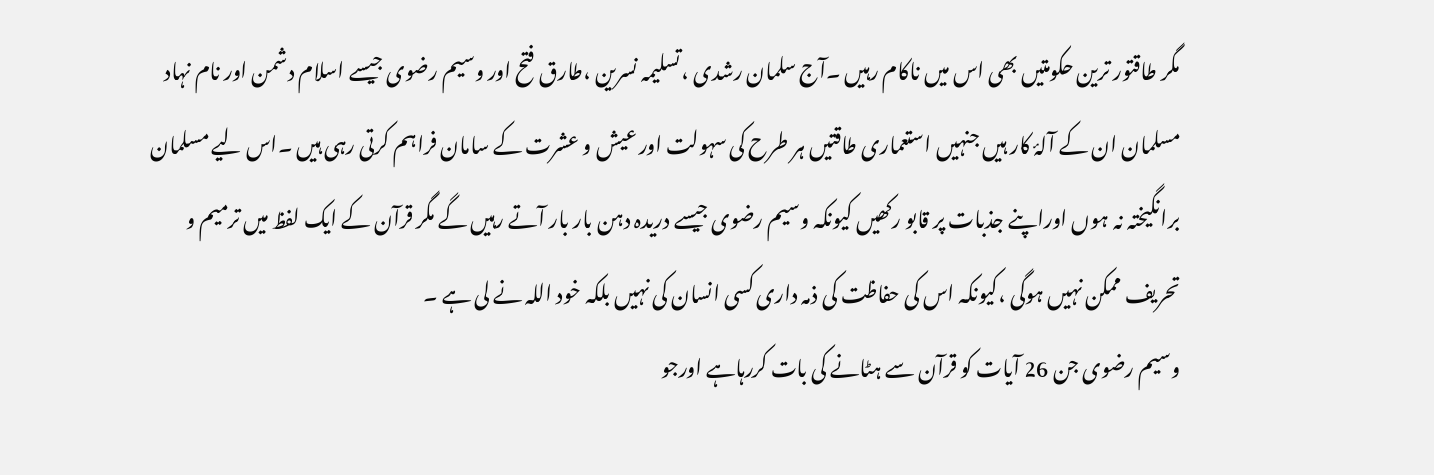مگر طاقتور ترین حکومتیں بھی اس میں ناکام رہیں ۔آج سلمان رشدی ،تسلیمہ نسرین ،طارق فتح اور وسیم رضوی جیسے اسلام دشمن اور نام نہاد مسلمان ان کے آلۂ کار ہیں جنہیں استعماری طاقتیں ہر طرح کی سہولت اور عیش و عشرت کے سامان فراہم کرتی رہی ہیں ۔اس لیے مسلمان برانگیختہ نہ ہوں اوراپنے جذبات پر قابو رکھیں کیونکہ وسیم رضوی جیسے دریدہ دہن بار بار آتے رہیں گے مگر قرآن کے ایک لفظ میں ترمیم و تحریف ممکن نہیں ہوگی ،کیونکہ اس کی حفاظت کی ذمہ داری کسی انسان کی نہیں بلکہ خود اللہ نے لی ہے ۔
وسیم رضوی جن 26 آیات کو قرآن سے ہٹانے کی بات کررہاہے اورجو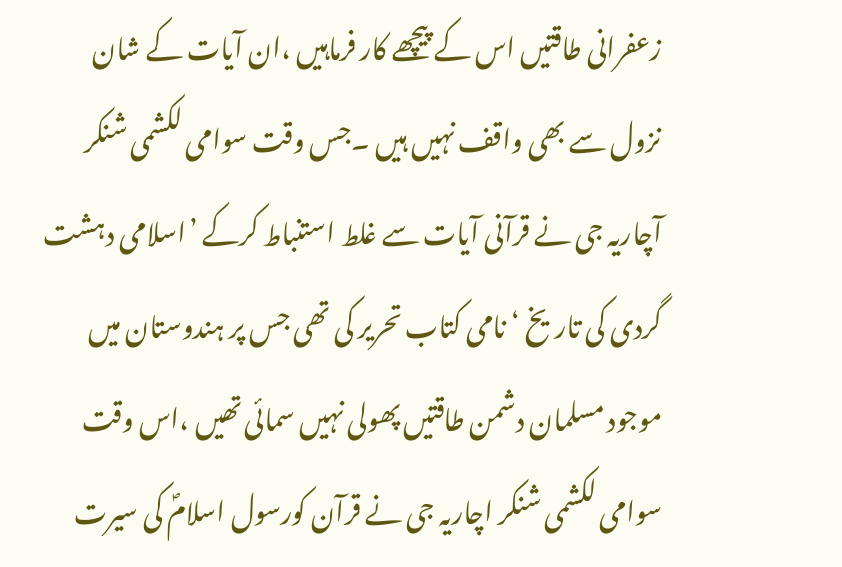زعفرانی طاقتیں اس کے پیچھے کار فرماہیں ،ان آیات کے شان نزول سے بھی واقف نہیں ہیں ۔جس وقت سوامی لکشمی شنکر آچاریہ جی نے قرآنی آیات سے غلط استنباط کرکے ’اسلامی دہشت گردی کی تاریخ ‘ نامی کتاب تحریر کی تھی جس پر ہندوستان میں موجود مسلمان دشمن طاقتیں پھولی نہیں سمائی تھیں ،اس وقت سوامی لکشمی شنکر اچاریہ جی نے قرآن کورسول اسلامؐ کی سیرت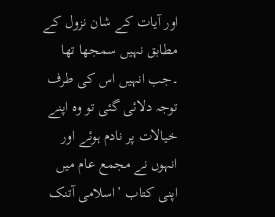اور آیات کے شان نزول کے مطابق نہیں سمجھا تھا ۔جب انہیں اس کی طرف توجہ دلائی گئی تو وہ اپنے خیالات پر نادم ہوئے اور انہوں نے مجمع عام میں اپنی کتاب ’اسلامی آتنک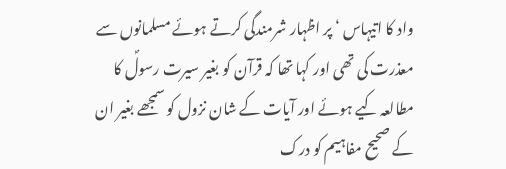واد کا اتیہاس ‘ پر اظہار شرمندگی کرتے ہوئے مسلمانوں سے معذرت کی تھی اور کہا تھا کہ قرآن کو بغیر سیرت رسولؐ کا مطالعہ کیے ہوئے اور آیات کے شان نزول کو سمجھے بغیر ان کے صحیح مفاہیم کو درک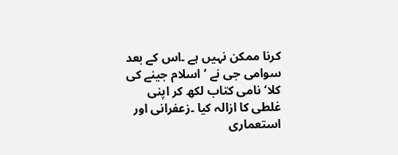کرنا ممکن نہیں ہے ۔اس کے بعد سوامی جی نے ’اسلام جینے کی کلا‘ نامی کتاب لکھ کر اپنی غلطی کا ازالہ کیا ۔زعفرانی اور استعماری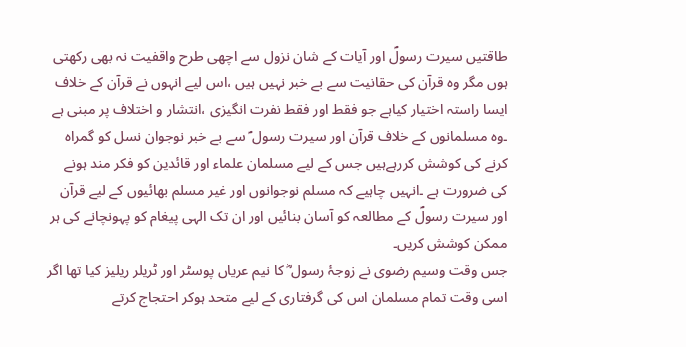طاقتیں سیرت رسولؐ اور آیات کے شان نزول سے اچھی طرح واقفیت نہ بھی رکھتی ہوں مگر وہ قرآن کی حقانیت سے بے خبر نہیں ہیں ،اس لیے انہوں نے قرآن کے خلاف ایسا راستہ اختیار کیاہے جو فقط اور فقط نفرت انگیزی ،انتشار و اختلاف پر مبنی ہے ۔وہ مسلمانوں کے خلاف قرآن اور سیرت رسول ؐ سے بے خبر نوجوان نسل کو گمراہ کرنے کی کوشش کررہےہیں جس کے لیے مسلمان علماء اور قائدین کو فکر مند ہونے کی ضرورت ہے ۔انہیں چاہیے کہ مسلم نوجوانوں اور غیر مسلم بھائیوں کے لیے قرآن اور سیرت رسولؐ کے مطالعہ کو آسان بنائیں اور ان تک الہی پیغام کو پہونچانے کی ہر ممکن کوشش کریں۔
جس وقت وسیم رضوی نے زوجۂ رسول ؓ کا نیم عریاں پوسٹر اور ٹریلر ریلیز کیا تھا اگر اسی وقت تمام مسلمان اس کی گرفتاری کے لیے متحد ہوکر احتجاج کرتے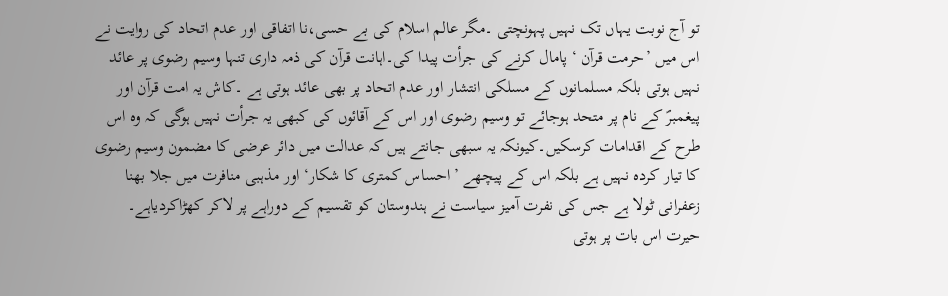تو آج نوبت یہاں تک نہیں پہونچتی ۔مگر عالم اسلام کی بے حسی،نا اتفاقی اور عدم اتحاد کی روایت نے اس میں ’حرمت قرآن ‘ پامال کرنے کی جرأت پیدا کی۔اہانت قرآن کی ذمہ داری تنہا وسیم رضوی پر عائد نہیں ہوتی بلکہ مسلمانوں کے مسلکی انتشار اور عدم اتحاد پر بھی عائد ہوتی ہے ۔کاش یہ امت قرآن اور پیغمبرؐ کے نام پر متحد ہوجائے تو وسیم رضوی اور اس کے آقائوں کی کبھی یہ جرأت نہیں ہوگی کہ وہ اس طرح کے اقدامات کرسکیں۔کیونکہ یہ سبھی جانتے ہیں کہ عدالت میں دائر عرضی کا مضمون وسیم رضوی کا تیار کردہ نہیں ہے بلکہ اس کے پیچھے ’احساس کمتری کا شکار‘ اور مذہبی منافرت میں جلا بھنا زعفرانی ٹولا ہے جس کی نفرت آمیز سیاست نے ہندوستان کو تقسیم کے دوراہے پر لاکر کھڑاکردیاہے۔
حیرت اس بات پر ہوتی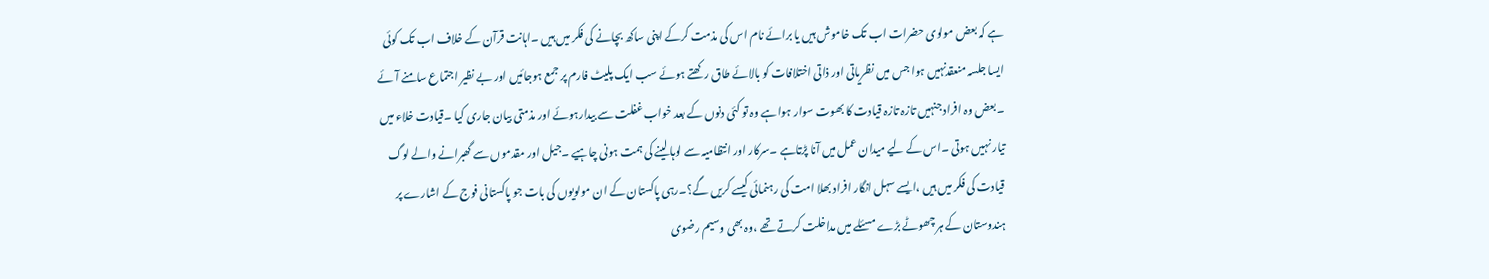ہے کہ بعض مولوی حضرات اب تک خاموش ہیں یا برائے نام اس کی مذمت کرکے اپنی ساکھ بچانے کی فکر میں ہیں ۔اہانت قرآن کے خلاف اب تک کوئی ایسا جلسہ منعقدنہیں ہوا جس میں نظریاتی اور ذاتی اختلافات کو بالائے طاق رکھتے ہوئے سب ایک پلیٹ فارم پر جمع ہوجائیں اور بے نظیر اجتماع سامنے آئے ۔بعض وہ افراد جنہیں تازہ تازہ قیادت کا بھوت سوار ہواہے وہ تو کئی دنوں کے بعد خواب غفلت سے بیدارہوئے اور مذمتی بیان جاری کیا ۔قیادت خلاء میں تیار نہیں ہوتی ۔اس کے لیے میدان عمل میں آنا پڑتاہے ۔سرکار اور انتظامیہ سے لوہا لینے کی ہمت ہونی چاہیے ۔جیل اور مقدموں سے گھبرانے والے لوگ قیادت کی فکر میں ہیں ،ایسے سہل انگار افراد بھلا امت کی رہنمائی کیسے کریں گے؟۔رہی پاکستان کے ان مولویوں کی بات جو پاکستانی فوج کے اشارے پر ہندوستان کے ہر چھوٹے بڑے مسئلے میں مداخلت کرتے تھے ،وہ بھی وسیم رضوی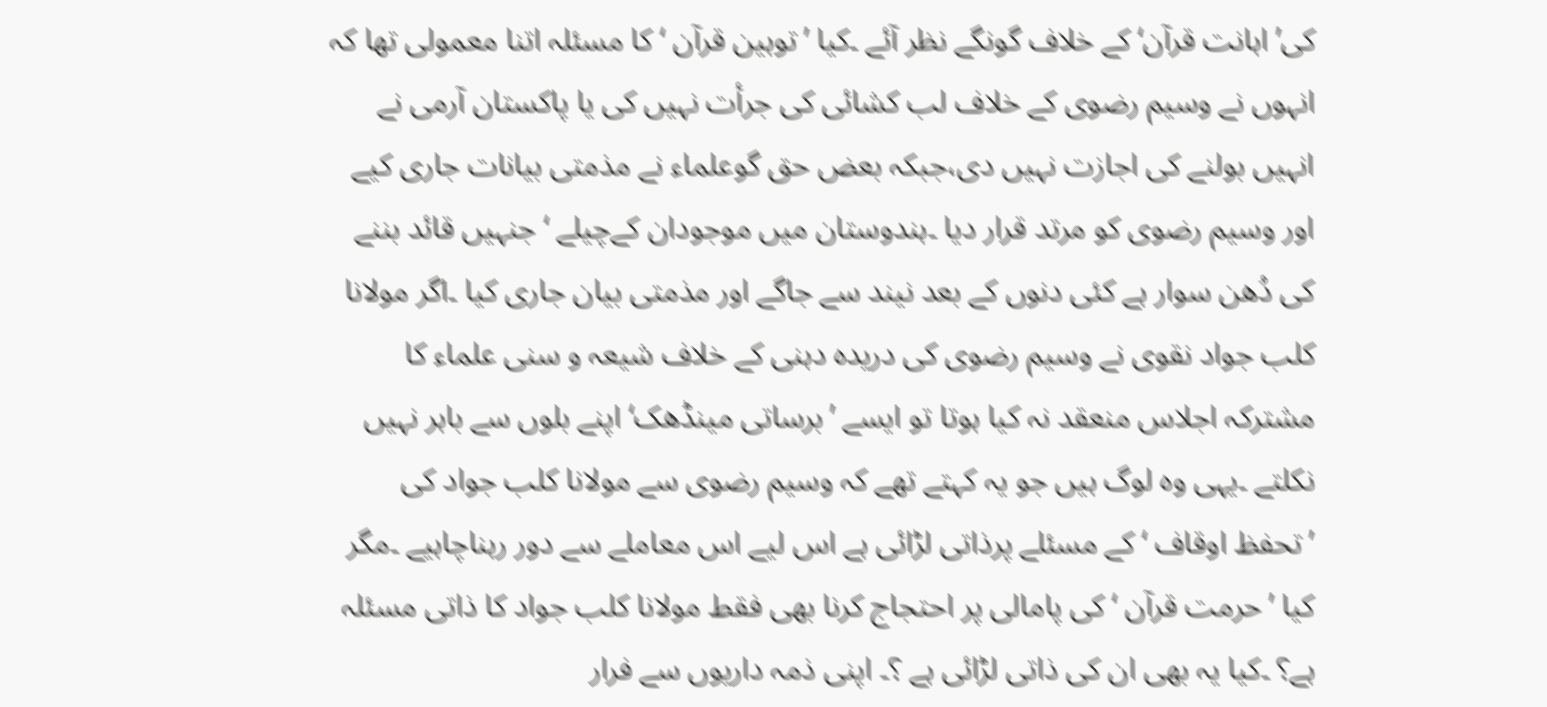کی’ اہانت قرآن‘ کے خلاف گونگے نظر آئے ۔کیا ’توہین قرآن ‘ کا مسئلہ اتنا معمولی تھا کہ انہوں نے وسیم رضوی کے خلاف لب کشائی کی جرأت نہیں کی یا پاکستان آرمی نے انہیں بولنے کی اجازت نہیں دی،جبکہ بعض حق گوعلماء نے مذمتی بیانات جاری کیے اور وسیم رضوی کو مرتد قرار دیا ۔ہندوستان میں موجودان کےچیلے ‘ جنہیں قائد بننے کی دُھن سوار ہے کئی دنوں کے بعد نیند سے جاگے اور مذمتی بیان جاری کیا ۔اگر مولانا کلب جواد نقوی نے وسیم رضوی کی دریدہ دہنی کے خلاف شیعہ و سنی علماء کا مشترکہ اجلاس منعقد نہ کیا ہوتا تو ایسے ’برساتی مینڈھک‘ اپنے بلوں سے باہر نہیں نکلتے ۔یہی وہ لوگ ہیں جو یہ کہتے تھے کہ وسیم رضوی سے مولانا کلب جواد کی ’تحفظ اوقاف ‘ کے مسئلے پرذاتی لڑائی ہے اس لیے اس معاملے سے دور رہناچاہیے ۔مگر کیا ’حرمت قرآن ‘ کی پامالی پر احتجاج کرنا بھی فقط مولانا کلب جواد کا ذاتی مسئلہ ہے؟ ۔کیا یہ بھی ان کی ذاتی لڑائی ہے ؟۔ اپنی ذمہ داریوں سے فرار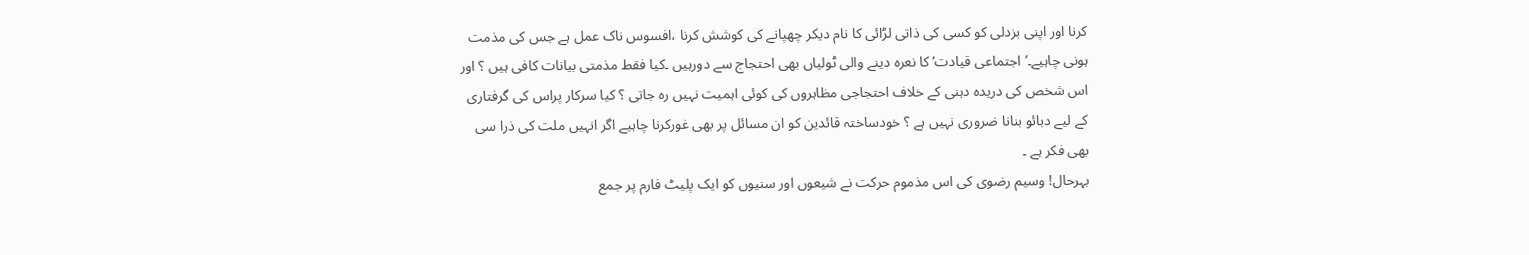کرنا اور اپنی بزدلی کو کسی کی ذاتی لڑائی کا نام دیکر چھپانے کی کوشش کرنا ،افسوس ناک عمل ہے جس کی مذمت ہونی چاہیے۔’اجتماعی قیادت‘ کا نعرہ دینے والی ٹولیاں بھی احتجاج سے دورہیں ۔کیا فقط مذمتی بیانات کافی ہیں ؟ اور اس شخص کی دریدہ دہنی کے خلاف احتجاجی مظاہروں کی کوئی اہمیت نہیں رہ جاتی ؟ کیا سرکار پراس کی گرفتاری کے لیے دبائو بنانا ضروری نہیں ہے ؟ خودساختہ قائدین کو ان مسائل پر بھی غورکرنا چاہیے اگر انہیں ملت کی ذرا سی بھی فکر ہے ۔
بہرحال! وسیم رضوی کی اس مذموم حرکت نے شیعوں اور سنیوں کو ایک پلیٹ فارم پر جمع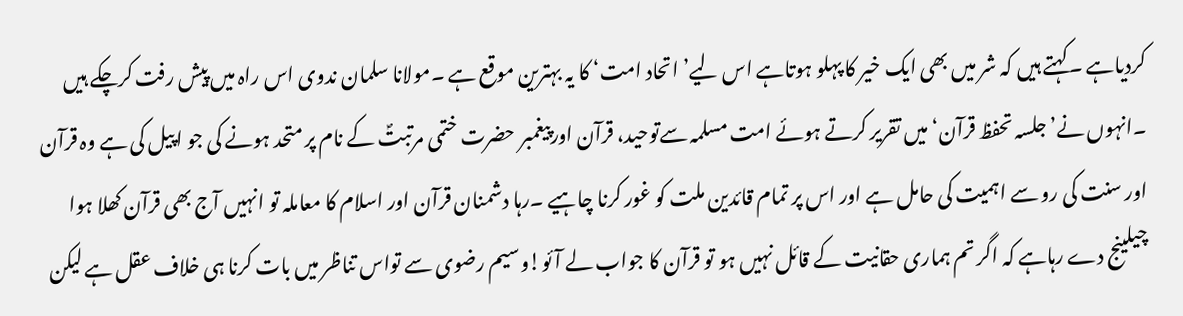کردیاہے ۔کہتے ہیں کہ شر میں بھی ایک خیر کا پہلو ہوتاہے اس لیے’ اتحاد امت‘ کا یہ بہترین موقع ہے ۔مولانا سلمان ندوی اس راہ میں پیش رفت کرچکے ہیں ۔انہوں نے’جلسہ تحفظ قرآن‘ میں تقریر کرتے ہوئے امت مسلمہ سےتوحید، قرآن اورپیغمبر حضرت ختمی مرتبتؐ کے نام پر متحد ہونے کی جو اپیل کی ہے وہ قرآن اور سنت کی رو سے اہمیت کی حامل ہے اور اس پر تمام قائدین ملت کو غور کرنا چاہیے ۔رہا دشمنان قرآن اور اسلام کا معاملہ تو انہیں آج بھی قرآن کھلا ہوا چیلینج دے رہاہے کہ اگر تم ہماری حقانیت کے قائل نہیں ہو تو قرآن کا جواب لے آئو!وسیم رضوی سے تواس تناظر میں بات کرنا ہی خلاف عقل ہے لیکن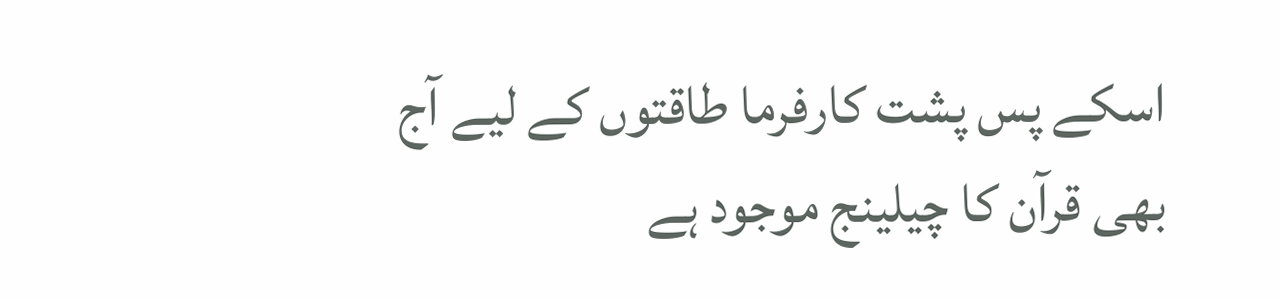اسکے پس پشت کارفرما طاقتوں کے لیے آج بھی قرآن کا چیلینج موجود ہے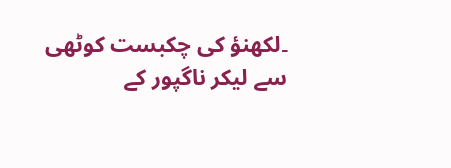۔لکھنؤ کی چکبست کوٹھی سے لیکر ناگپور کے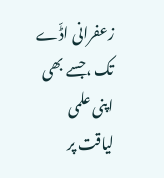زعفرانی اڈّے تک ،جسے بھی اپنی علمی لیاقت پر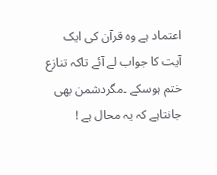اعتماد ہے وہ قرآن کی ایک آیت کا جواب لے آئے تاکہ تنازع ختم ہوسکے ۔مگردشمن بھی جانتاہے کہ یہ محال ہے !